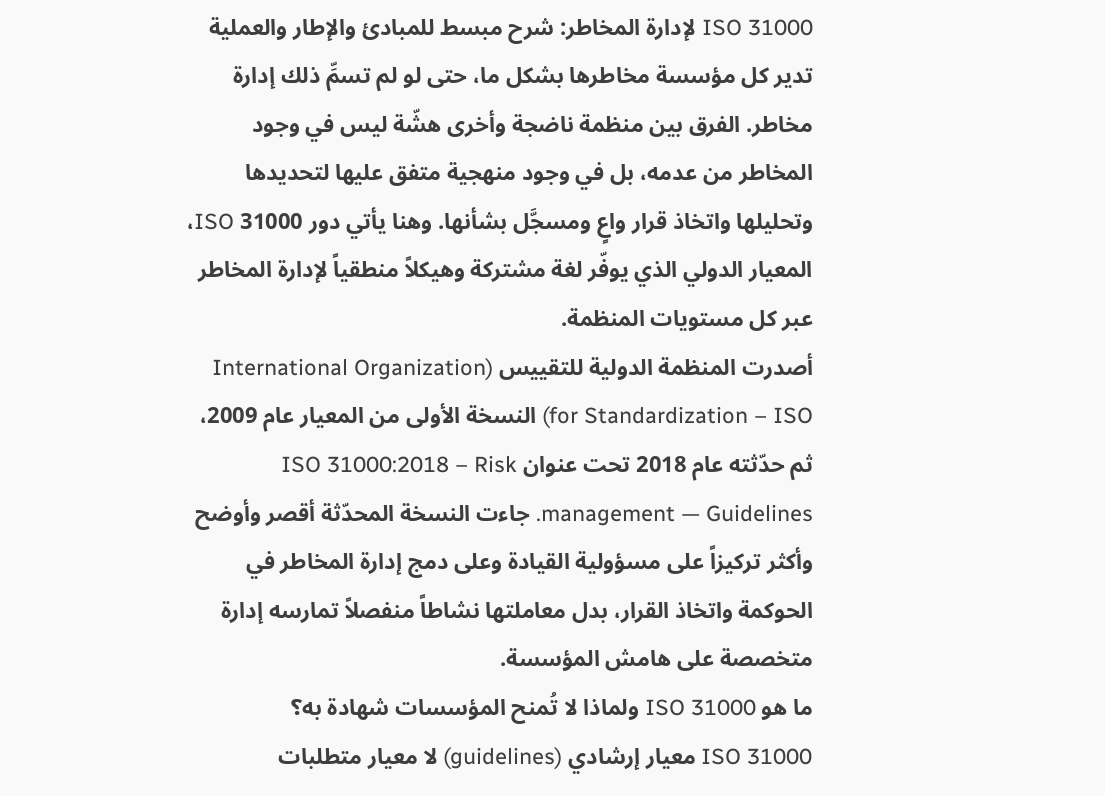ISO 31000 لإدارة المخاطر: شرح مبسط للمبادئ والإطار والعملية
تدير كل مؤسسة مخاطرها بشكل ما، حتى لو لم تسمِّ ذلك إدارة مخاطر. الفرق بين منظمة ناضجة وأخرى هشّة ليس في وجود المخاطر من عدمه، بل في وجود منهجية متفق عليها لتحديدها وتحليلها واتخاذ قرار واعٍ ومسجَّل بشأنها. وهنا يأتي دور ISO 31000، المعيار الدولي الذي يوفّر لغة مشتركة وهيكلاً منطقياً لإدارة المخاطر عبر كل مستويات المنظمة.
أصدرت المنظمة الدولية للتقييس (International Organization for Standardization – ISO) النسخة الأولى من المعيار عام 2009، ثم حدّثته عام 2018 تحت عنوان ISO 31000:2018 – Risk management — Guidelines. جاءت النسخة المحدّثة أقصر وأوضح وأكثر تركيزاً على مسؤولية القيادة وعلى دمج إدارة المخاطر في الحوكمة واتخاذ القرار، بدل معاملتها نشاطاً منفصلاً تمارسه إدارة متخصصة على هامش المؤسسة.
ما هو ISO 31000 ولماذا لا تُمنح المؤسسات شهادة به؟
ISO 31000 معيار إرشادي (guidelines) لا معيار متطلبات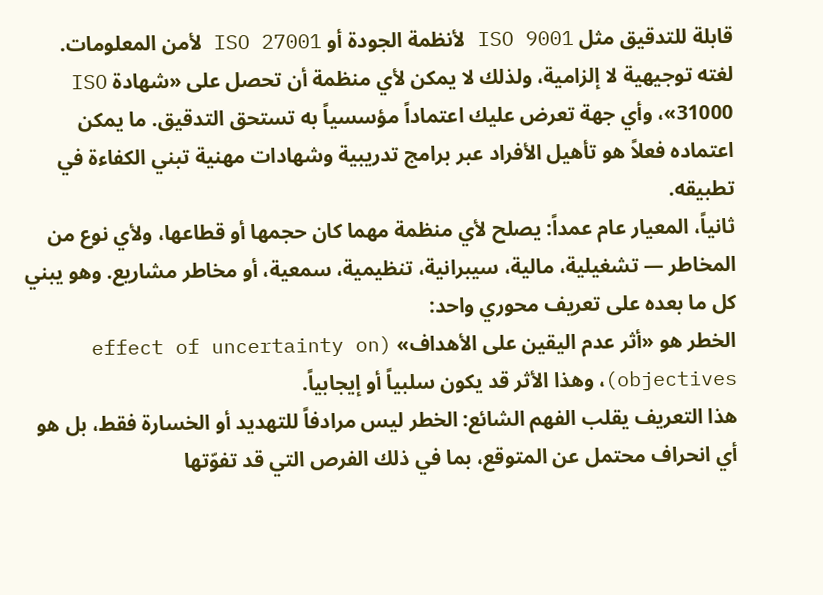قابلة للتدقيق مثل ISO 9001 لأنظمة الجودة أو ISO 27001 لأمن المعلومات. لغته توجيهية لا إلزامية، ولذلك لا يمكن لأي منظمة أن تحصل على «شهادة ISO 31000»، وأي جهة تعرض عليك اعتماداً مؤسسياً به تستحق التدقيق. ما يمكن اعتماده فعلاً هو تأهيل الأفراد عبر برامج تدريبية وشهادات مهنية تبني الكفاءة في تطبيقه.
ثانياً، المعيار عام عمداً: يصلح لأي منظمة مهما كان حجمها أو قطاعها، ولأي نوع من المخاطر — تشغيلية، مالية، سيبرانية، تنظيمية، سمعية، أو مخاطر مشاريع. وهو يبني كل ما بعده على تعريف محوري واحد:
الخطر هو «أثر عدم اليقين على الأهداف» (effect of uncertainty on objectives)، وهذا الأثر قد يكون سلبياً أو إيجابياً.
هذا التعريف يقلب الفهم الشائع: الخطر ليس مرادفاً للتهديد أو الخسارة فقط، بل هو أي انحراف محتمل عن المتوقع، بما في ذلك الفرص التي قد تفوّتها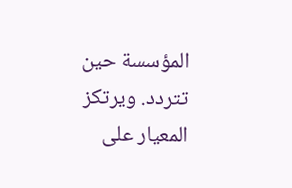المؤسسة حين تتردد. ويرتكز المعيار على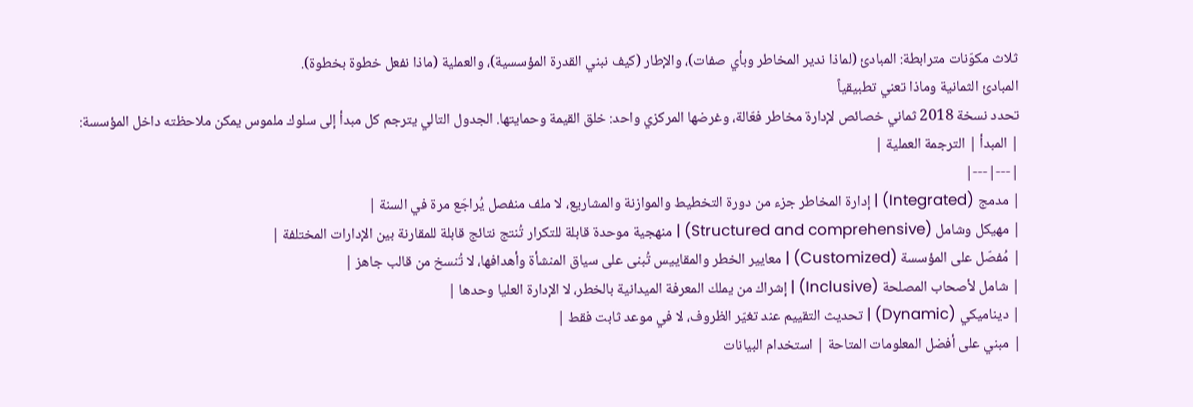ثلاث مكوّنات مترابطة: المبادئ (لماذا ندير المخاطر وبأي صفات)، والإطار (كيف نبني القدرة المؤسسية)، والعملية (ماذا نفعل خطوة بخطوة).
المبادئ الثمانية وماذا تعني تطبيقياً
تحدد نسخة 2018 ثماني خصائص لإدارة مخاطر فعّالة، وغرضها المركزي واحد: خلق القيمة وحمايتها. الجدول التالي يترجم كل مبدأ إلى سلوك ملموس يمكن ملاحظته داخل المؤسسة:
| المبدأ | الترجمة العملية |
|---|---|
| مدمج (Integrated) | إدارة المخاطر جزء من دورة التخطيط والموازنة والمشاريع، لا ملف منفصل يُراجَع مرة في السنة |
| مهيكل وشامل (Structured and comprehensive) | منهجية موحدة قابلة للتكرار تُنتج نتائج قابلة للمقارنة بين الإدارات المختلفة |
| مُفصّل على المؤسسة (Customized) | معايير الخطر والمقاييس تُبنى على سياق المنشأة وأهدافها، لا تُنسخ من قالب جاهز |
| شامل لأصحاب المصلحة (Inclusive) | إشراك من يملك المعرفة الميدانية بالخطر، لا الإدارة العليا وحدها |
| ديناميكي (Dynamic) | تحديث التقييم عند تغيّر الظروف، لا في موعد ثابت فقط |
| مبني على أفضل المعلومات المتاحة | استخدام البيانات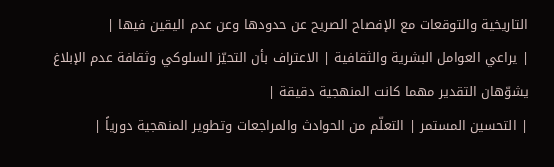التاريخية والتوقعات مع الإفصاح الصريح عن حدودها وعن عدم اليقين فيها |
| يراعي العوامل البشرية والثقافية | الاعتراف بأن التحيّز السلوكي وثقافة عدم الإبلاغ يشوّهان التقدير مهما كانت المنهجية دقيقة |
| التحسين المستمر | التعلّم من الحوادث والمراجعات وتطوير المنهجية دورياً |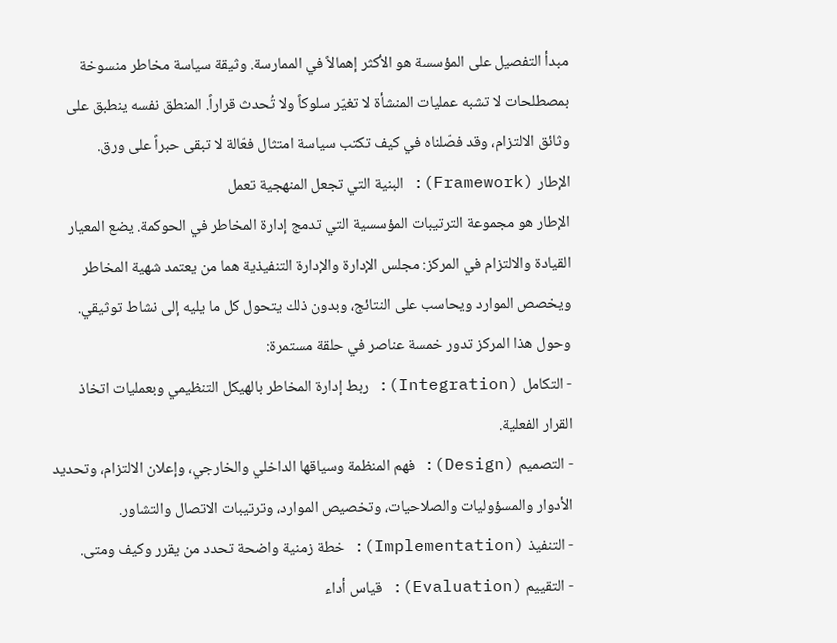مبدأ التفصيل على المؤسسة هو الأكثر إهمالاً في الممارسة. وثيقة سياسة مخاطر منسوخة بمصطلحات لا تشبه عمليات المنشأة لا تغيّر سلوكاً ولا تُحدث قراراً. المنطق نفسه ينطبق على وثائق الالتزام، وقد فصّلناه في كيف تكتب سياسة امتثال فعّالة لا تبقى حبراً على ورق.
الإطار (Framework): البنية التي تجعل المنهجية تعمل
الإطار هو مجموعة الترتيبات المؤسسية التي تدمج إدارة المخاطر في الحوكمة. يضع المعيار القيادة والالتزام في المركز: مجلس الإدارة والإدارة التنفيذية هما من يعتمد شهية المخاطر ويخصص الموارد ويحاسب على النتائج، وبدون ذلك يتحول كل ما يليه إلى نشاط توثيقي. وحول هذا المركز تدور خمسة عناصر في حلقة مستمرة:
- التكامل (Integration): ربط إدارة المخاطر بالهيكل التنظيمي وبعمليات اتخاذ القرار الفعلية.
- التصميم (Design): فهم المنظمة وسياقها الداخلي والخارجي، وإعلان الالتزام، وتحديد الأدوار والمسؤوليات والصلاحيات، وتخصيص الموارد، وترتيبات الاتصال والتشاور.
- التنفيذ (Implementation): خطة زمنية واضحة تحدد من يقرر وكيف ومتى.
- التقييم (Evaluation): قياس أداء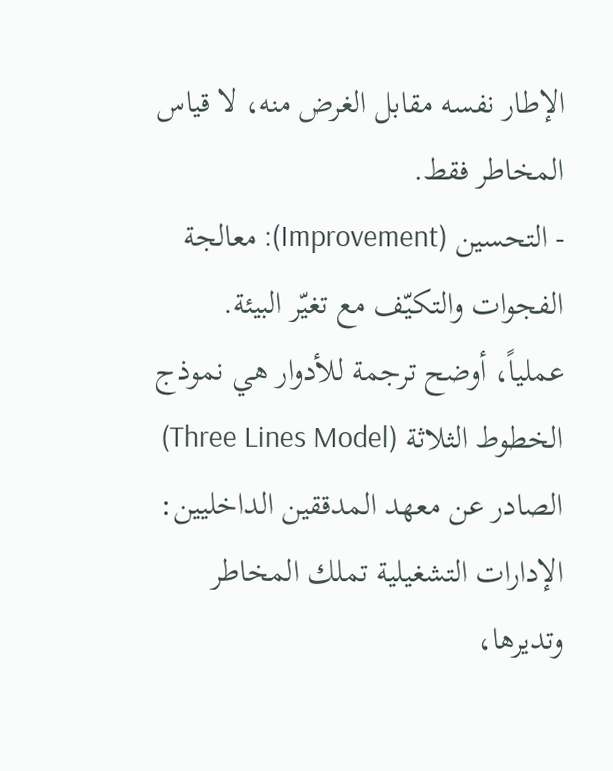الإطار نفسه مقابل الغرض منه، لا قياس المخاطر فقط.
- التحسين (Improvement): معالجة الفجوات والتكيّف مع تغيّر البيئة.
عملياً، أوضح ترجمة للأدوار هي نموذج الخطوط الثلاثة (Three Lines Model) الصادر عن معهد المدققين الداخليين: الإدارات التشغيلية تملك المخاطر وتديرها،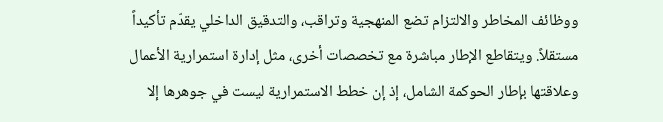ووظائف المخاطر والالتزام تضع المنهجية وتراقب، والتدقيق الداخلي يقدّم تأكيداً مستقلاً. ويتقاطع الإطار مباشرة مع تخصصات أخرى، مثل إدارة استمرارية الأعمال وعلاقتها بإطار الحوكمة الشامل، إذ إن خطط الاستمرارية ليست في جوهرها إلا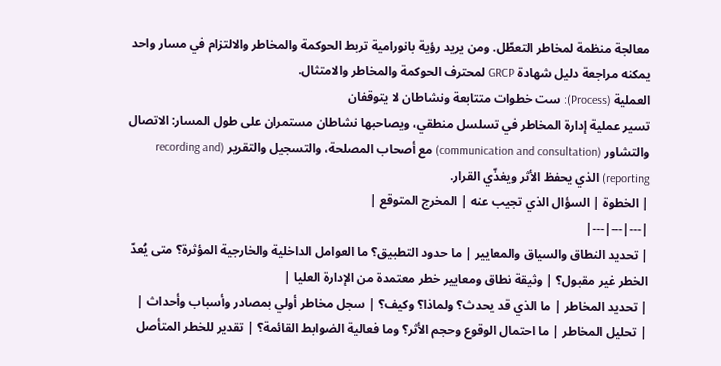معالجة منظمة لمخاطر التعطّل. ومن يريد رؤية بانورامية تربط الحوكمة والمخاطر والالتزام في مسار واحد يمكنه مراجعة دليل شهادة GRCP لمحترف الحوكمة والمخاطر والامتثال.
العملية (Process): ست خطوات متتابعة ونشاطان لا يتوقفان
تسير عملية إدارة المخاطر في تسلسل منطقي، ويصاحبها نشاطان مستمران على طول المسار: الاتصال والتشاور (communication and consultation) مع أصحاب المصلحة، والتسجيل والتقرير (recording and reporting) الذي يحفظ الأثر ويغذّي القرار.
| الخطوة | السؤال الذي تجيب عنه | المخرج المتوقع |
|---|---|---|
| تحديد النطاق والسياق والمعايير | ما حدود التطبيق؟ ما العوامل الداخلية والخارجية المؤثرة؟ متى يُعدّ الخطر غير مقبول؟ | وثيقة نطاق ومعايير خطر معتمدة من الإدارة العليا |
| تحديد المخاطر | ما الذي قد يحدث؟ ولماذا؟ وكيف؟ | سجل مخاطر أولي بمصادر وأسباب وأحداث |
| تحليل المخاطر | ما احتمال الوقوع وحجم الأثر؟ وما فعالية الضوابط القائمة؟ | تقدير للخطر المتأصل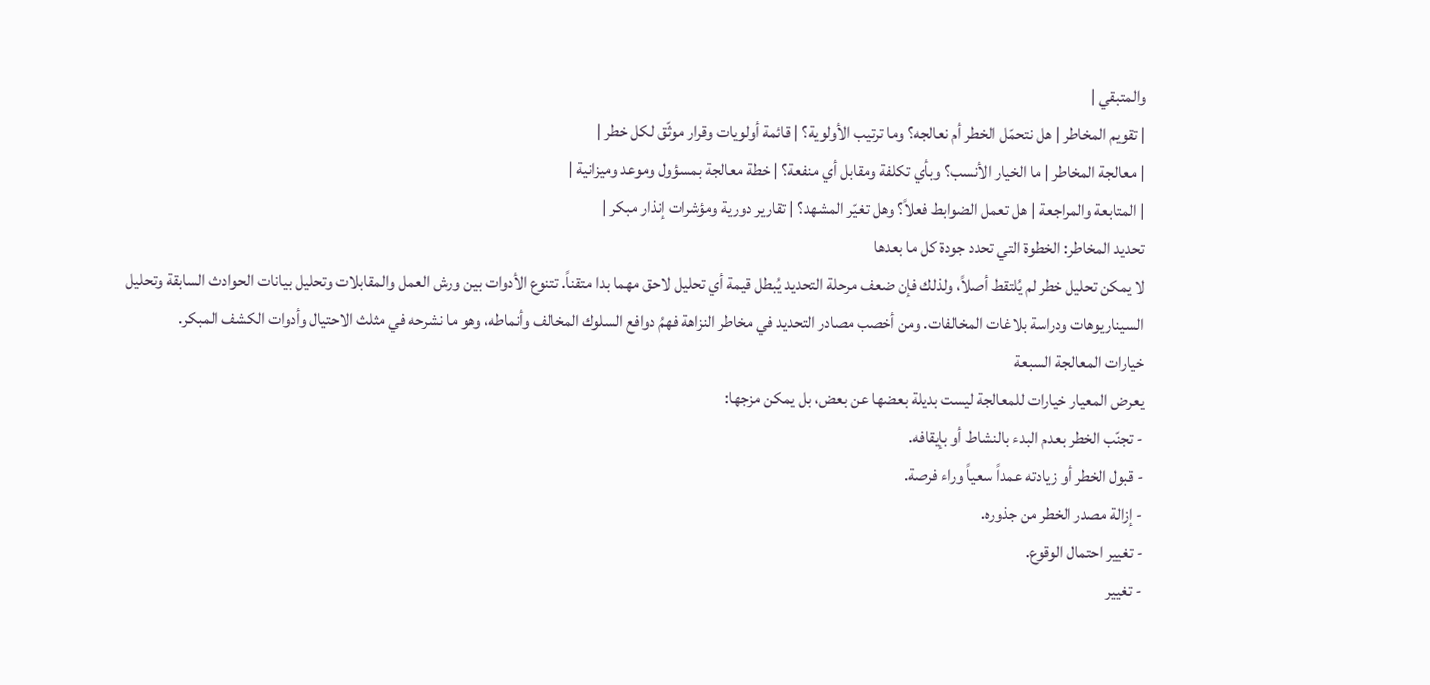والمتبقي |
| تقويم المخاطر | هل نتحمّل الخطر أم نعالجه؟ وما ترتيب الأولوية؟ | قائمة أولويات وقرار موثّق لكل خطر |
| معالجة المخاطر | ما الخيار الأنسب؟ وبأي تكلفة ومقابل أي منفعة؟ | خطة معالجة بمسؤول وموعد وميزانية |
| المتابعة والمراجعة | هل تعمل الضوابط فعلاً؟ وهل تغيّر المشهد؟ | تقارير دورية ومؤشرات إنذار مبكر |
تحديد المخاطر: الخطوة التي تحدد جودة كل ما بعدها
لا يمكن تحليل خطر لم يُلتقط أصلاً، ولذلك فإن ضعف مرحلة التحديد يُبطل قيمة أي تحليل لاحق مهما بدا متقناً. تتنوع الأدوات بين ورش العمل والمقابلات وتحليل بيانات الحوادث السابقة وتحليل السيناريوهات ودراسة بلاغات المخالفات. ومن أخصب مصادر التحديد في مخاطر النزاهة فهمُ دوافع السلوك المخالف وأنماطه، وهو ما نشرحه في مثلث الاحتيال وأدوات الكشف المبكر.
خيارات المعالجة السبعة
يعرض المعيار خيارات للمعالجة ليست بديلة بعضها عن بعض، بل يمكن مزجها:
- تجنّب الخطر بعدم البدء بالنشاط أو بإيقافه.
- قبول الخطر أو زيادته عمداً سعياً وراء فرصة.
- إزالة مصدر الخطر من جذوره.
- تغيير احتمال الوقوع.
- تغيير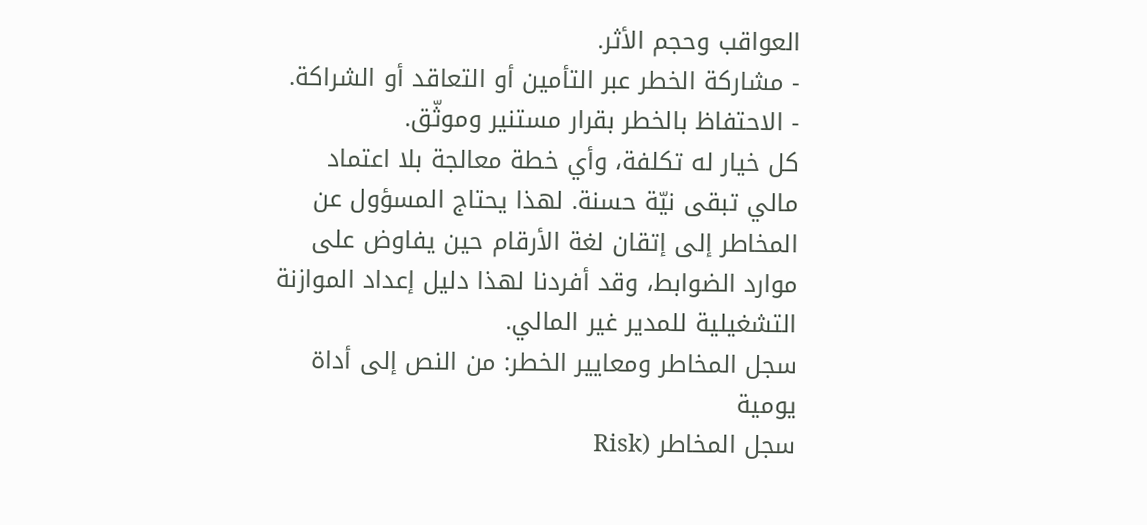العواقب وحجم الأثر.
- مشاركة الخطر عبر التأمين أو التعاقد أو الشراكة.
- الاحتفاظ بالخطر بقرار مستنير وموثّق.
كل خيار له تكلفة، وأي خطة معالجة بلا اعتماد مالي تبقى نيّة حسنة. لهذا يحتاج المسؤول عن المخاطر إلى إتقان لغة الأرقام حين يفاوض على موارد الضوابط، وقد أفردنا لهذا دليل إعداد الموازنة التشغيلية للمدير غير المالي.
سجل المخاطر ومعايير الخطر: من النص إلى أداة يومية
سجل المخاطر (Risk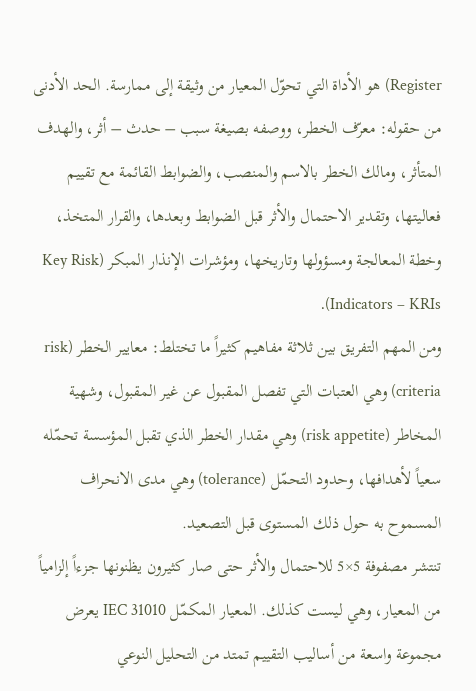Register) هو الأداة التي تحوّل المعيار من وثيقة إلى ممارسة. الحد الأدنى من حقوله: معرّف الخطر، ووصفه بصيغة سبب – حدث – أثر، والهدف المتأثر، ومالك الخطر بالاسم والمنصب، والضوابط القائمة مع تقييم فعاليتها، وتقدير الاحتمال والأثر قبل الضوابط وبعدها، والقرار المتخذ، وخطة المعالجة ومسؤولها وتاريخها، ومؤشرات الإنذار المبكر (Key Risk Indicators – KRIs).
ومن المهم التفريق بين ثلاثة مفاهيم كثيراً ما تختلط: معايير الخطر (risk criteria) وهي العتبات التي تفصل المقبول عن غير المقبول، وشهية المخاطر (risk appetite) وهي مقدار الخطر الذي تقبل المؤسسة تحمّله سعياً لأهدافها، وحدود التحمّل (tolerance) وهي مدى الانحراف المسموح به حول ذلك المستوى قبل التصعيد.
تنتشر مصفوفة 5×5 للاحتمال والأثر حتى صار كثيرون يظنونها جزءاً إلزامياً من المعيار، وهي ليست كذلك. المعيار المكمّل IEC 31010 يعرض مجموعة واسعة من أساليب التقييم تمتد من التحليل النوعي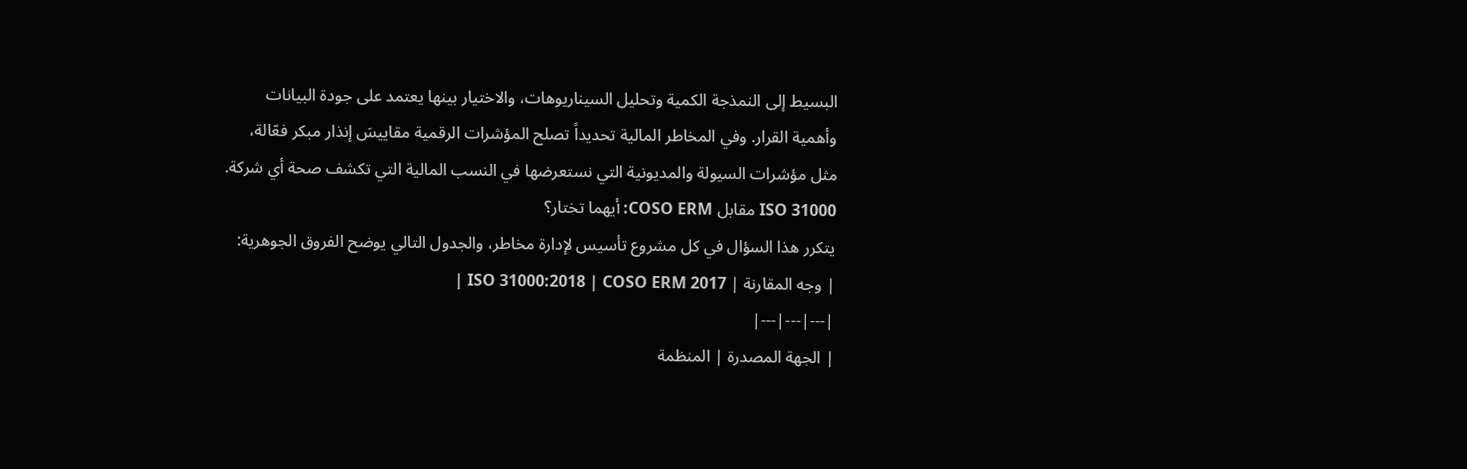البسيط إلى النمذجة الكمية وتحليل السيناريوهات، والاختيار بينها يعتمد على جودة البيانات وأهمية القرار. وفي المخاطر المالية تحديداً تصلح المؤشرات الرقمية مقاييسَ إنذار مبكر فعّالة، مثل مؤشرات السيولة والمديونية التي نستعرضها في النسب المالية التي تكشف صحة أي شركة.
ISO 31000 مقابل COSO ERM: أيهما تختار؟
يتكرر هذا السؤال في كل مشروع تأسيس لإدارة مخاطر، والجدول التالي يوضح الفروق الجوهرية:
| وجه المقارنة | ISO 31000:2018 | COSO ERM 2017 |
|---|---|---|
| الجهة المصدرة | المنظمة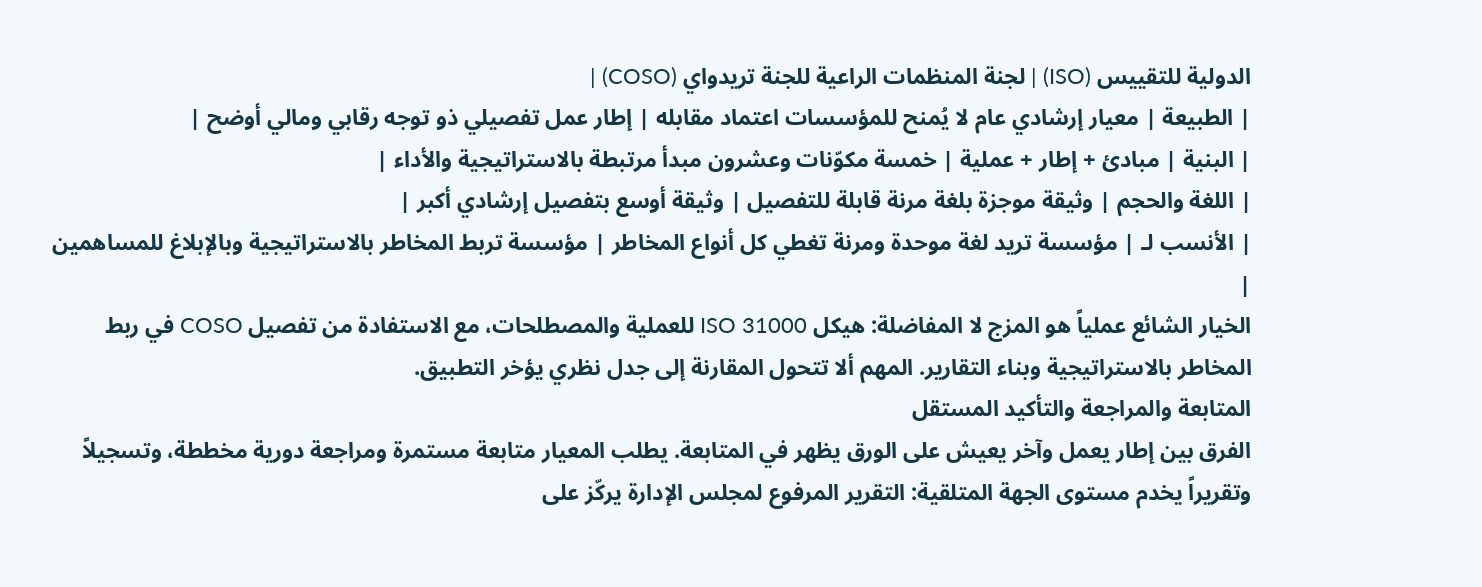الدولية للتقييس (ISO) | لجنة المنظمات الراعية للجنة تريدواي (COSO) |
| الطبيعة | معيار إرشادي عام لا يُمنح للمؤسسات اعتماد مقابله | إطار عمل تفصيلي ذو توجه رقابي ومالي أوضح |
| البنية | مبادئ + إطار + عملية | خمسة مكوّنات وعشرون مبدأ مرتبطة بالاستراتيجية والأداء |
| اللغة والحجم | وثيقة موجزة بلغة مرنة قابلة للتفصيل | وثيقة أوسع بتفصيل إرشادي أكبر |
| الأنسب لـ | مؤسسة تريد لغة موحدة ومرنة تغطي كل أنواع المخاطر | مؤسسة تربط المخاطر بالاستراتيجية وبالإبلاغ للمساهمين |
الخيار الشائع عملياً هو المزج لا المفاضلة: هيكل ISO 31000 للعملية والمصطلحات، مع الاستفادة من تفصيل COSO في ربط المخاطر بالاستراتيجية وبناء التقارير. المهم ألا تتحول المقارنة إلى جدل نظري يؤخر التطبيق.
المتابعة والمراجعة والتأكيد المستقل
الفرق بين إطار يعمل وآخر يعيش على الورق يظهر في المتابعة. يطلب المعيار متابعة مستمرة ومراجعة دورية مخططة، وتسجيلاً وتقريراً يخدم مستوى الجهة المتلقية: التقرير المرفوع لمجلس الإدارة يركّز على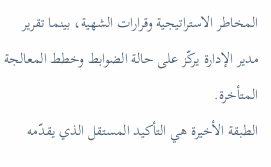المخاطر الاستراتيجية وقرارات الشهية، بينما تقرير مدير الإدارة يركّز على حالة الضوابط وخطط المعالجة المتأخرة.
الطبقة الأخيرة هي التأكيد المستقل الذي يقدّمه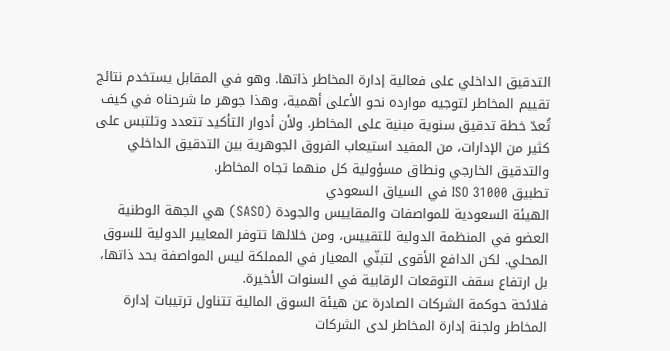التدقيق الداخلي على فعالية إدارة المخاطر ذاتها. وهو في المقابل يستخدم نتائج تقييم المخاطر لتوجيه موارده نحو الأعلى أهمية، وهذا جوهر ما شرحناه في كيف تُعدّ خطة تدقيق سنوية مبنية على المخاطر. ولأن أدوار التأكيد تتعدد وتلتبس على كثير من الإدارات، من المفيد استيعاب الفروق الجوهرية بين التدقيق الداخلي والتدقيق الخارجي ونطاق مسؤولية كل منهما تجاه المخاطر.
تطبيق ISO 31000 في السياق السعودي
الهيئة السعودية للمواصفات والمقاييس والجودة (SASO) هي الجهة الوطنية العضو في المنظمة الدولية للتقييس، ومن خلالها تتوفر المعايير الدولية للسوق المحلي. لكن الدافع الأقوى لتبنّي المعيار في المملكة ليس المواصفة بحد ذاتها، بل ارتفاع سقف التوقعات الرقابية في السنوات الأخيرة.
فلائحة حوكمة الشركات الصادرة عن هيئة السوق المالية تتناول ترتيبات إدارة المخاطر ولجنة إدارة المخاطر لدى الشركات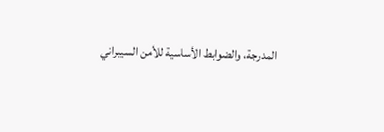المدرجة، والضوابط الأساسية للأمن السيبراني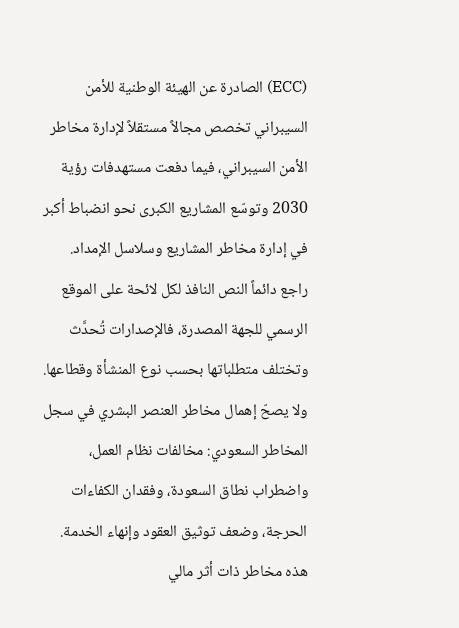(ECC) الصادرة عن الهيئة الوطنية للأمن السيبراني تخصص مجالاً مستقلاً لإدارة مخاطر الأمن السيبراني، فيما دفعت مستهدفات رؤية 2030 وتوسّع المشاريع الكبرى نحو انضباط أكبر في إدارة مخاطر المشاريع وسلاسل الإمداد. راجع دائماً النص النافذ لكل لائحة على الموقع الرسمي للجهة المصدرة، فالإصدارات تُحدَّث وتختلف متطلباتها بحسب نوع المنشأة وقطاعها.
ولا يصحّ إهمال مخاطر العنصر البشري في سجل المخاطر السعودي: مخالفات نظام العمل، واضطراب نطاق السعودة، وفقدان الكفاءات الحرجة، وضعف توثيق العقود وإنهاء الخدمة. هذه مخاطر ذات أثر مالي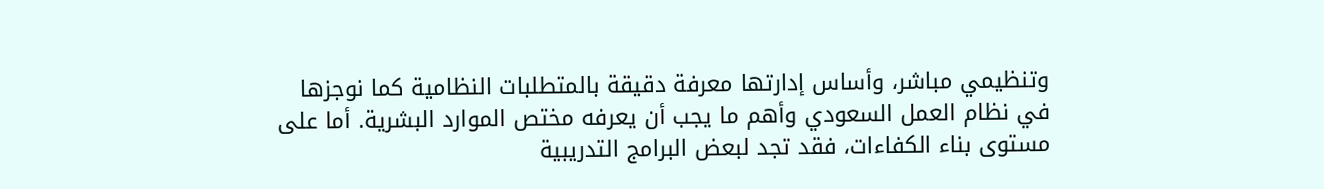وتنظيمي مباشر، وأساس إدارتها معرفة دقيقة بالمتطلبات النظامية كما نوجزها في نظام العمل السعودي وأهم ما يجب أن يعرفه مختص الموارد البشرية. أما على مستوى بناء الكفاءات، فقد تجد لبعض البرامج التدريبية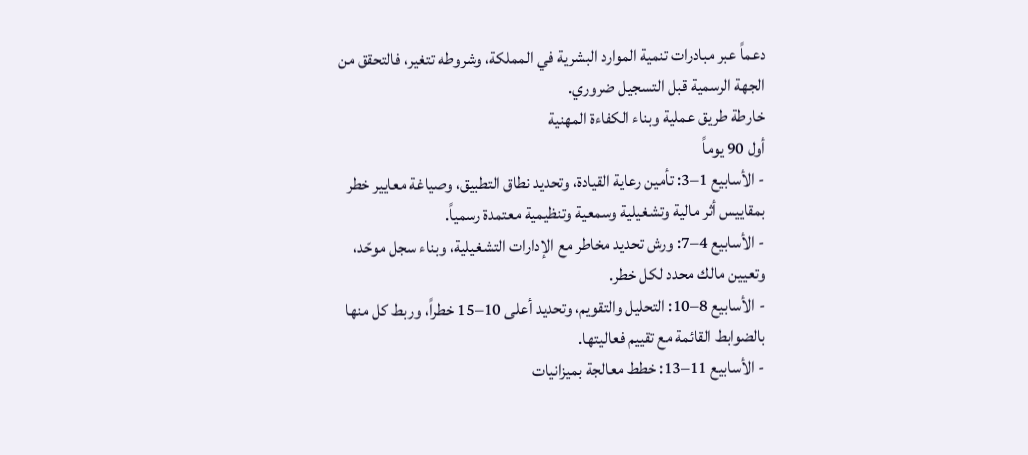دعماً عبر مبادرات تنمية الموارد البشرية في المملكة، وشروطه تتغير، فالتحقق من الجهة الرسمية قبل التسجيل ضروري.
خارطة طريق عملية وبناء الكفاءة المهنية
أول 90 يوماً
- الأسابيع 1–3: تأمين رعاية القيادة، وتحديد نطاق التطبيق، وصياغة معايير خطر بمقاييس أثر مالية وتشغيلية وسمعية وتنظيمية معتمدة رسمياً.
- الأسابيع 4–7: ورش تحديد مخاطر مع الإدارات التشغيلية، وبناء سجل موحّد، وتعيين مالك محدد لكل خطر.
- الأسابيع 8–10: التحليل والتقويم، وتحديد أعلى 10–15 خطراً، وربط كل منها بالضوابط القائمة مع تقييم فعاليتها.
- الأسابيع 11–13: خطط معالجة بميزانيات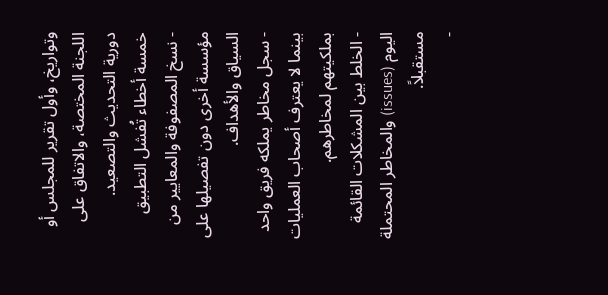وتواريخ، وأول تقرير للمجلس أو اللجنة المختصة، والاتفاق على دورية التحديث والتصعيد.
خمسة أخطاء تُفشل التطبيق
- نسخ المصفوفة والمعايير من مؤسسة أخرى دون تفصيلها على السياق والأهداف.
- سجل مخاطر يملكه فريق واحد بينما لا يعترف أصحاب العمليات بملكيتهم لمخاطرهم.
- الخلط بين المشكلات القائمة اليوم (issues) والمخاطر المحتملة مستقبلاً.
-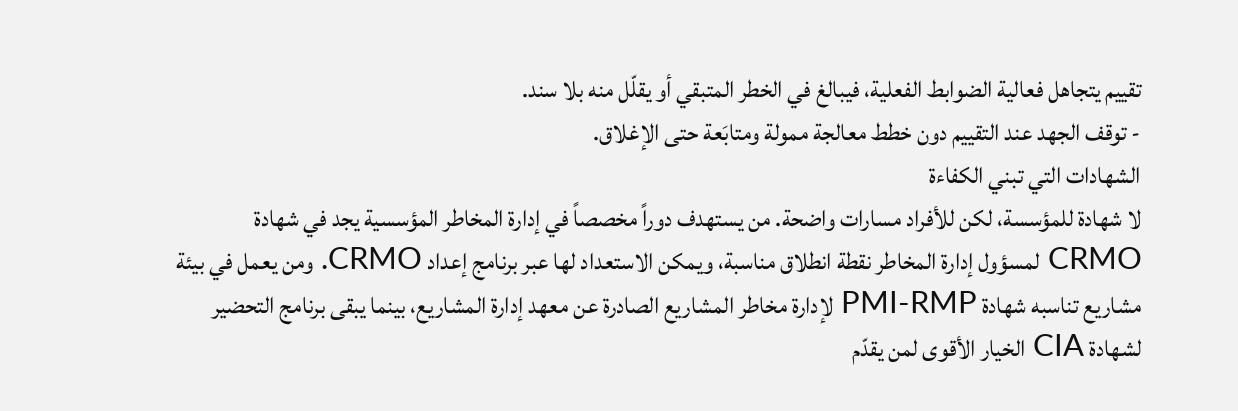تقييم يتجاهل فعالية الضوابط الفعلية، فيبالغ في الخطر المتبقي أو يقلّل منه بلا سند.
- توقف الجهد عند التقييم دون خطط معالجة ممولة ومتابَعة حتى الإغلاق.
الشهادات التي تبني الكفاءة
لا شهادة للمؤسسة، لكن للأفراد مسارات واضحة. من يستهدف دوراً مخصصاً في إدارة المخاطر المؤسسية يجد في شهادة CRMO لمسؤول إدارة المخاطر نقطة انطلاق مناسبة، ويمكن الاستعداد لها عبر برنامج إعداد CRMO. ومن يعمل في بيئة مشاريع تناسبه شهادة PMI-RMP لإدارة مخاطر المشاريع الصادرة عن معهد إدارة المشاريع، بينما يبقى برنامج التحضير لشهادة CIA الخيار الأقوى لمن يقدّم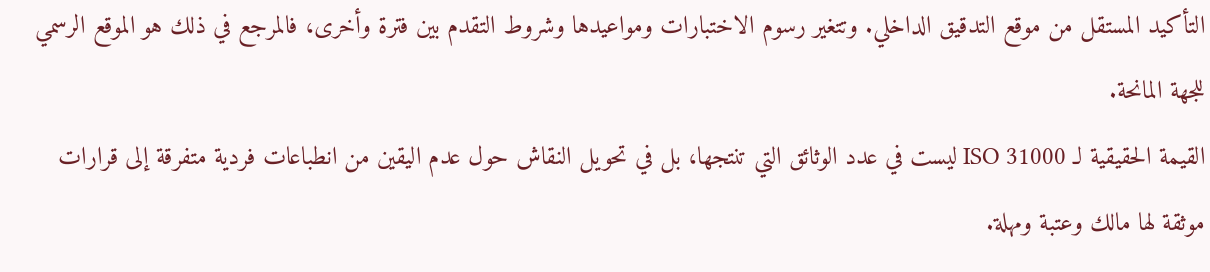التأكيد المستقل من موقع التدقيق الداخلي. وتتغير رسوم الاختبارات ومواعيدها وشروط التقدم بين فترة وأخرى، فالمرجع في ذلك هو الموقع الرسمي للجهة المانحة.
القيمة الحقيقية لـ ISO 31000 ليست في عدد الوثائق التي تنتجها، بل في تحويل النقاش حول عدم اليقين من انطباعات فردية متفرقة إلى قرارات موثقة لها مالك وعتبة ومهلة.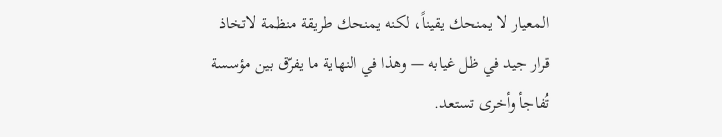المعيار لا يمنحك يقيناً، لكنه يمنحك طريقة منظمة لاتخاذ قرار جيد في ظل غيابه — وهذا في النهاية ما يفرّق بين مؤسسة تُفاجأ وأخرى تستعد.